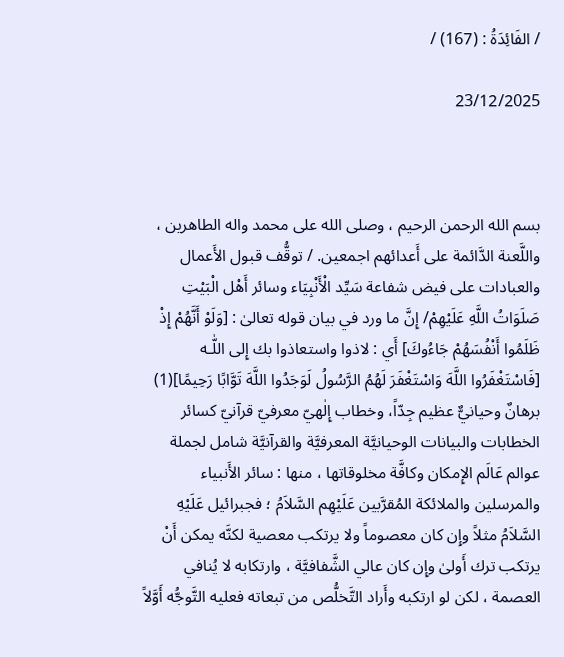/ الفَائِدَةُ : (167) /

23/12/2025



بسم الله الرحمن الرحيم ، وصلى الله على محمد واله الطاهرين ، واللَّعنة الدَّائمة على أَعدائهم اجمعين. / توقُّف قبول الأَعمال والعبادات على فيض شفاعة سَيِّد الْأَنْبِيَاء وسائر أَهْل الْبَيْتِ صَلَوَاتُ اللَّهِ عَلَيْهِمْ/ إِنَّ ما ورد في بيان قوله تعالىٰ : [وَلَوْ أَنَّهُمْ إِذْ ظَلَمُوا أَنْفُسَهُمْ جَاءُوكَ] أَي : لاذوا واستعاذوا بك إِلى اللّٰـه [فَاسْتَغْفَرُوا اللَّهَ وَاسْتَغْفَرَ لَهُمُ الرَّسُولُ لَوَجَدُوا اللَّهَ تَوَّابًا رَحِيمًا](1) برهانٌ وحيانيٌّ عظيم جِدّاً، وخطاب إِلٰهيّ معرفيّ قرآنيّ كسائر الخطابات والبيانات الوحيانيَّة المعرفيَّة والقرآنيَّة شامل لجملة عوالم عَالَم الإِمكان وكافَّة مخلوقاتها ، منها : سائر الأَنبياء والمرسلين والملائكة المُقرَّبين عَلَيْهِم السَّلاَمُ ؛ فجبرائيل عَلَيْهِ السَّلاَمُ مثلاً وإِن كان معصوماً ولا يرتكب معصية لكنَّه يمكن أَنْ يرتكب ترك أَولىٰ وإِن كان عالي الشَّفافيَّة ، وارتكابه لا يُنافي العصمة ، لكن لو ارتكبه وأَراد التَّخلُّص من تبعاته فعليه التَّوجُّه أَوَّلاً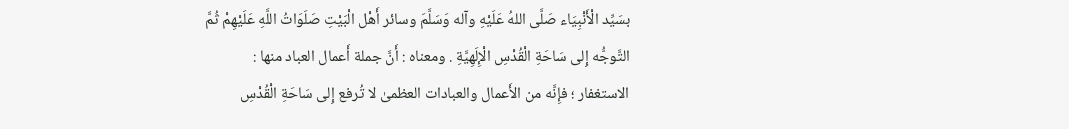بسَيِّد الْأَنْبِيَاء صَلَّى اللهُ عَلَيْهِ وآله وَسَلَّمَ وسائر أَهْل الْبَيْتِ صَلَوَاتُ اللَّهِ عَلَيْهِمْ ثُمَّ التَّوجُّه إِلى سَاحَةِ الْقُدْسِ الْإِلَهِيَّةِ . ومعناه : أَنَّ جملة أَعمال العباد منها : الاستغفار ؛ فإِنَّه من الأَعمال والعبادات العظمىٰ لا تُرفع إِلى سَاحَةِ الْقُدْسِ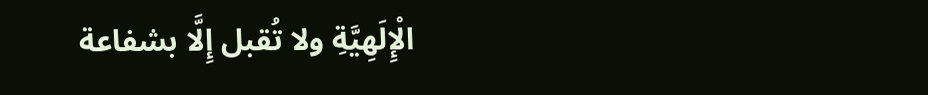الْإِلَهِيَّةِ ولا تُقبل إِلَّا بشفاعة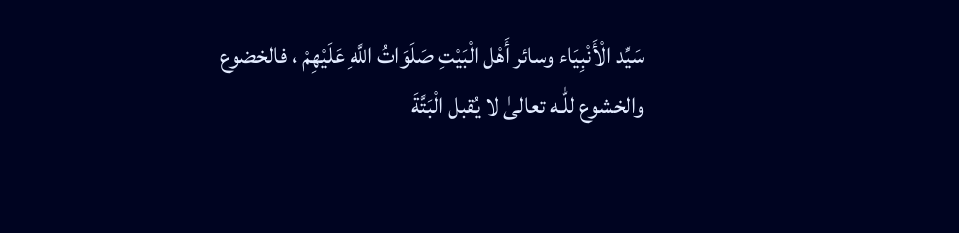سَيِّد الْأَنْبِيَاء وسائر أَهْل الْبَيْتِ صَلَوَاتُ اللَّهِ عَلَيْهِمْ ، فالخضوع والخشوع للّٰـه تعالىٰ لا يُقبل الْبَتَّةَ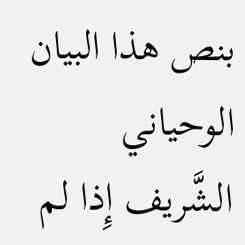بنص هذا البيان الوحياني الشَّريف إِذا لم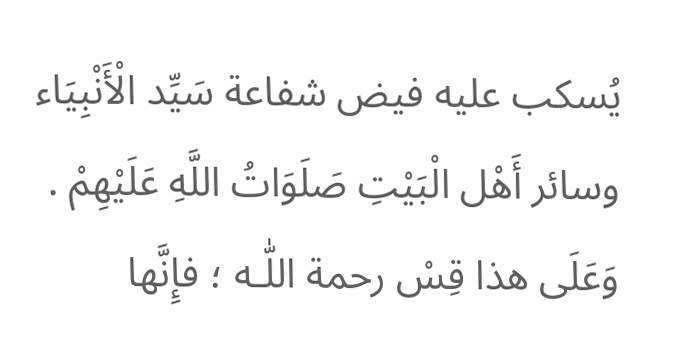يُسكب عليه فيض شفاعة سَيِّد الْأَنْبِيَاء وسائر أَهْل الْبَيْتِ صَلَوَاتُ اللَّهِ عَلَيْهِمْ . وَعَلَى هذا قِسْ رحمة اللّٰـه ؛ فإِنَّها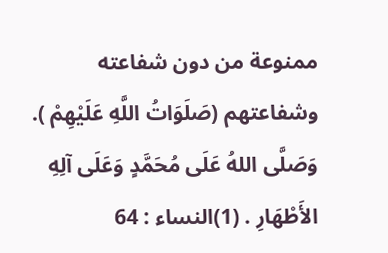ممنوعة من دون شفاعته وشفاعتهم (صَلَوَاتُ اللَّهِ عَلَيْهِمْ ). وَصَلَّى اللهُ عَلَى مُحَمَّدٍ وَعَلَى آلِهِ الأَطْهَارِ . (1)النساء : 64